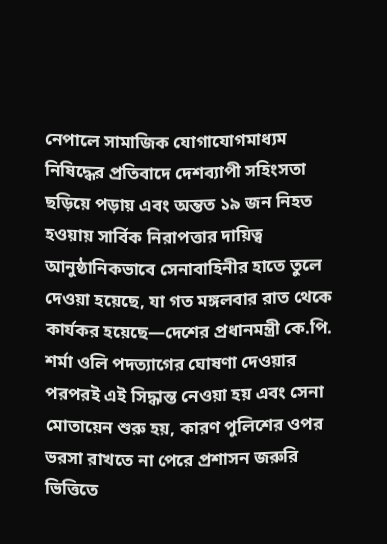নেপালে সামাজিক যোগাযোগমাধ্যম নিষিদ্ধের প্রতিবাদে দেশব্যাপী সহিংসতা ছড়িয়ে পড়ায় এবং অন্তত ১৯ জন নিহত হওয়ায় সার্বিক নিরাপত্তার দায়িত্ব আনুষ্ঠানিকভাবে সেনাবাহিনীর হাতে তুলে দেওয়া হয়েছে, যা গত মঙ্গলবার রাত থেকে কার্যকর হয়েছে—দেশের প্রধানমন্ত্রী কে.পি. শর্মা ওলি পদত্যাগের ঘোষণা দেওয়ার পরপরই এই সিদ্ধান্ত নেওয়া হয় এবং সেনা মোতায়েন শুরু হয়, কারণ পুলিশের ওপর ভরসা রাখতে না পেরে প্রশাসন জরুরি ভিত্তিতে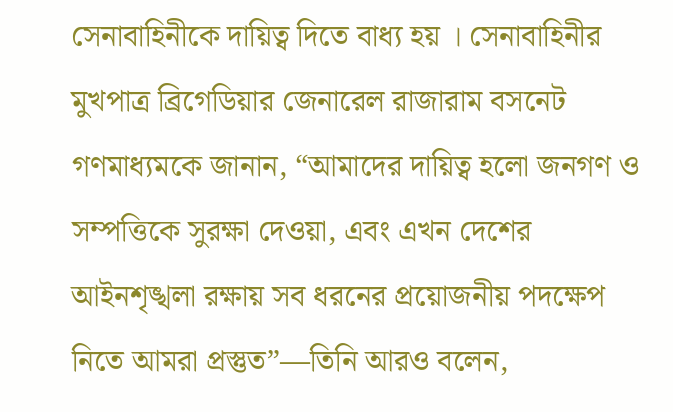সেনাবাহিনীকে দায়িত্ব দিতে বাধ্য হয় । সেনাবাহিনীর মুখপাত্র ব্রিগেডিয়ার জেনারেল রাজারাম বসনেট গণমাধ্যমকে জানান, “আমাদের দায়িত্ব হলো জনগণ ও সম্পত্তিকে সুরক্ষা দেওয়া, এবং এখন দেশের আইনশৃঙ্খলা রক্ষায় সব ধরনের প্রয়োজনীয় পদক্ষেপ নিতে আমরা প্রস্তুত”—তিনি আরও বলেন,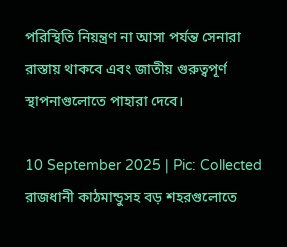পরিস্থিতি নিয়ন্ত্রণ না আসা পর্যন্ত সেনারা রাস্তায় থাকবে এবং জাতীয় গুরুত্বপূর্ণ স্থাপনাগুলোতে পাহারা দেবে।

10 September 2025 | Pic: Collected
রাজধানী কাঠমান্ডুসহ বড় শহরগুলোতে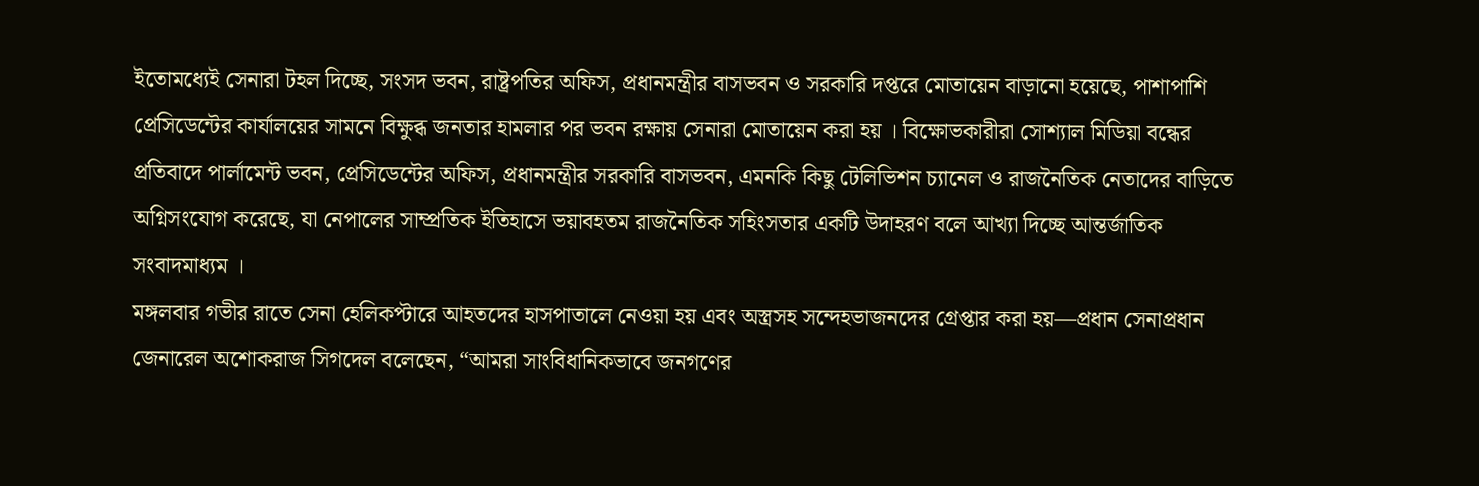ইতোমধ্যেই সেনারা টহল দিচ্ছে, সংসদ ভবন, রাষ্ট্রপতির অফিস, প্রধানমন্ত্রীর বাসভবন ও সরকারি দপ্তরে মোতায়েন বাড়ানো হয়েছে, পাশাপাশি প্রেসিডেন্টের কার্যালয়ের সামনে বিক্ষুব্ধ জনতার হামলার পর ভবন রক্ষায় সেনারা মোতায়েন করা হয় । বিক্ষোভকারীরা সোশ্যাল মিডিয়া বন্ধের প্রতিবাদে পার্লামেন্ট ভবন, প্রেসিডেন্টের অফিস, প্রধানমন্ত্রীর সরকারি বাসভবন, এমনকি কিছু টেলিভিশন চ্যানেল ও রাজনৈতিক নেতাদের বাড়িতে অগ্নিসংযোগ করেছে, যা নেপালের সাম্প্রতিক ইতিহাসে ভয়াবহতম রাজনৈতিক সহিংসতার একটি উদাহরণ বলে আখ্যা দিচ্ছে আন্তর্জাতিক সংবাদমাধ্যম ।
মঙ্গলবার গভীর রাতে সেনা হেলিকপ্টারে আহতদের হাসপাতালে নেওয়া হয় এবং অস্ত্রসহ সন্দেহভাজনদের গ্রেপ্তার করা হয়—প্রধান সেনাপ্রধান জেনারেল অশোকরাজ সিগদেল বলেছেন, “আমরা সাংবিধানিকভাবে জনগণের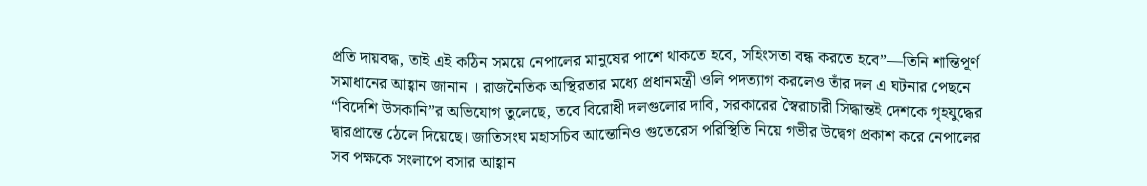প্রতি দায়বদ্ধ, তাই এই কঠিন সময়ে নেপালের মানুষের পাশে থাকতে হবে, সহিংসতা বন্ধ করতে হবে”—তিনি শান্তিপূর্ণ সমাধানের আহ্বান জানান । রাজনৈতিক অস্থিরতার মধ্যে প্রধানমন্ত্রী ওলি পদত্যাগ করলেও তাঁর দল এ ঘটনার পেছনে “বিদেশি উসকানি”র অভিযোগ তুলেছে, তবে বিরোধী দলগুলোর দাবি, সরকারের স্বৈরাচারী সিদ্ধান্তই দেশকে গৃহযুদ্ধের দ্বারপ্রান্তে ঠেলে দিয়েছে। জাতিসংঘ মহাসচিব আন্তোনিও গুতেরেস পরিস্থিতি নিয়ে গভীর উদ্বেগ প্রকাশ করে নেপালের সব পক্ষকে সংলাপে বসার আহ্বান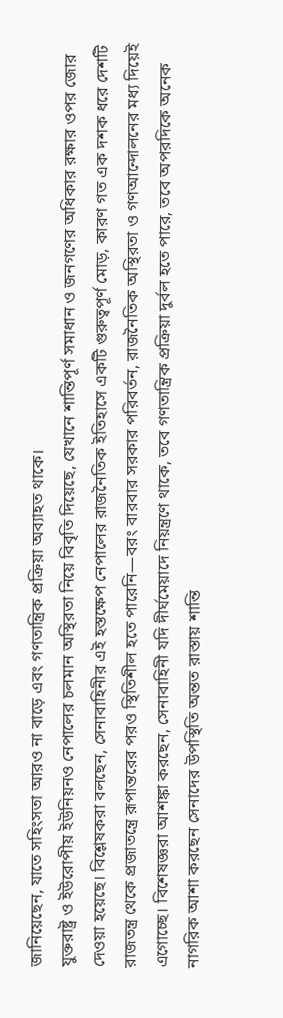জানিয়েছেন, যাতে সহিংসতা আরও না বাড়ে এবং গণতান্ত্রিক প্রক্রিয়া অব্যাহত থাকে।
যুক্তরাষ্ট্র ও ইউরোপীয় ইউনিয়নও নেপালের চলমান অস্থিরতা নিয়ে বিবৃতি দিয়েছে, যেখানে শান্তিপূর্ণ সমাধান ও জনগণের অধিকার রক্ষার ওপর জোর দেওয়া হয়েছে। বিশ্লেষকরা বলছেন, সেনাবাহিনীর এই হস্তক্ষেপ নেপালের রাজনৈতিক ইতিহাসে একটি গুরুত্বপূর্ণ মোড়, কারণ গত এক দশক ধরে দেশটি রাজতন্ত্র থেকে প্রজাতন্ত্রে রূপান্তরের পরও স্থিতিশীল হতে পারেনি—বরং বারবার সরকার পরিবর্তন, রাজনৈতিক অস্থিরতা ও গণআন্দোলনের মধ্য দিয়েই এগোচ্ছে। বিশেষজ্ঞরা আশঙ্কা করছেন, সেনাবাহিনী যদি দীর্ঘমেয়াদে নিয়ন্ত্রণে থাকে, তবে গণতান্ত্রিক প্রক্রিয়া দুর্বল হতে পারে, তবে অপরদিকে অনেক নাগরিক আশা করছেন সেনাদের উপস্থিতি অন্তত রাস্তায় শান্তি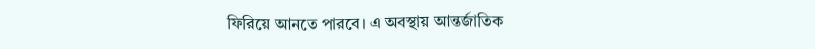ফিরিয়ে আনতে পারবে। এ অবস্থায় আন্তর্জাতিক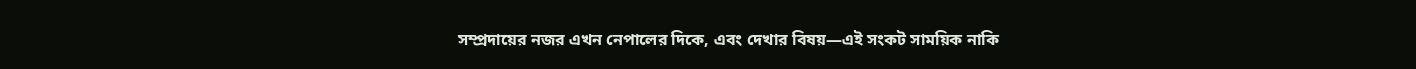সম্প্রদায়ের নজর এখন নেপালের দিকে, এবং দেখার বিষয়—এই সংকট সাময়িক নাকি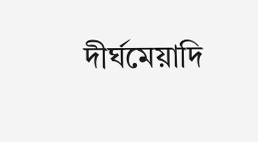দীর্ঘমেয়াদি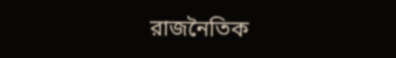রাজনৈতিক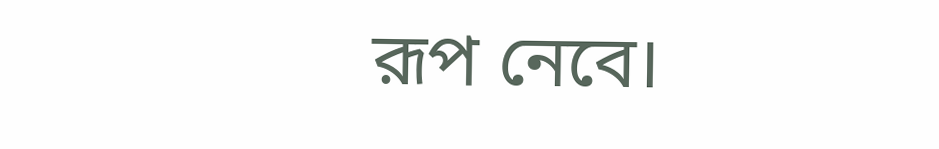রূপ নেবে।